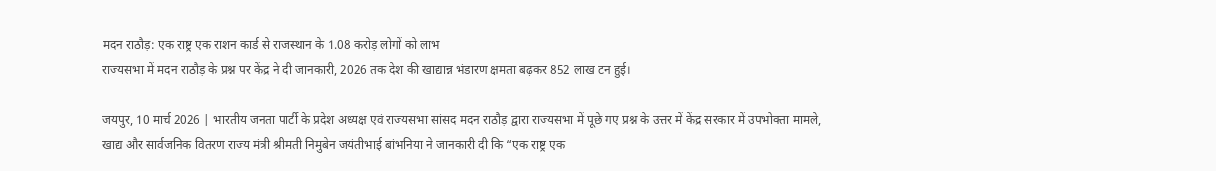मदन राठौड़: एक राष्ट्र एक राशन कार्ड से राजस्थान के 1.08 करोड़ लोगों को लाभ
राज्यसभा में मदन राठौड़ के प्रश्न पर केंद्र ने दी जानकारी, 2026 तक देश की खाद्यान्न भंडारण क्षमता बढ़कर 852 लाख टन हुई।

जयपुर, 10 मार्च 2026 | भारतीय जनता पार्टी के प्रदेश अध्यक्ष एवं राज्यसभा सांसद मदन राठौड़ द्वारा राज्यसभा में पूछे गए प्रश्न के उत्तर में केंद्र सरकार में उपभोक्ता मामले, खाद्य और सार्वजनिक वितरण राज्य मंत्री श्रीमती निमुबेन जयंतीभाई बांभनिया ने जानकारी दी कि “एक राष्ट्र एक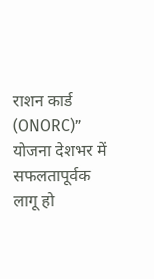राशन कार्ड (ONORC)” योजना देशभर में सफलतापूर्वक लागू हो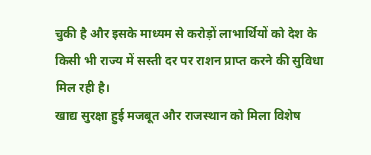चुकी है और इसके माध्यम से करोड़ों लाभार्थियों को देश के किसी भी राज्य में सस्ती दर पर राशन प्राप्त करने की सुविधा मिल रही है।
खाद्य सुरक्षा हुई मजबूत और राजस्थान को मिला विशेष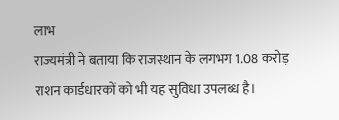लाभ
राज्यमंत्री ने बताया कि राजस्थान के लगभग 1.08 करोड़ राशन कार्डधारकों को भी यह सुविधा उपलब्ध है।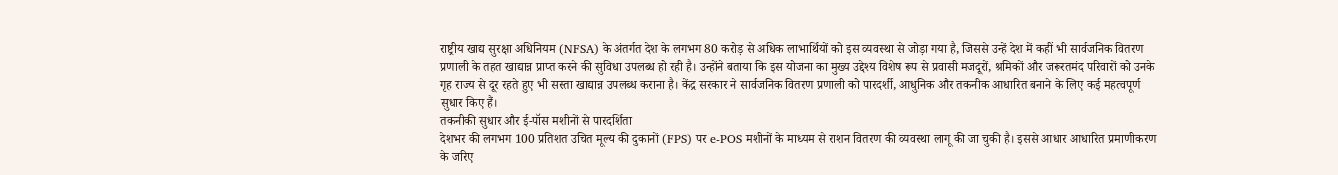राष्ट्रीय खाद्य सुरक्षा अधिनियम (NFSA) के अंतर्गत देश के लगभग 80 करोड़ से अधिक लाभार्थियों को इस व्यवस्था से जोड़ा गया है, जिससे उन्हें देश में कहीं भी सार्वजनिक वितरण प्रणाली के तहत खाद्यान्न प्राप्त करने की सुविधा उपलब्ध हो रही है। उन्होंने बताया कि इस योजना का मुख्य उद्देश्य विशेष रूप से प्रवासी मजदूरों, श्रमिकों और जरूरतमंद परिवारों को उनके गृह राज्य से दूर रहते हुए भी सस्ता खाद्यान्न उपलब्ध कराना है। केंद्र सरकार ने सार्वजनिक वितरण प्रणाली को पारदर्शी, आधुनिक और तकनीक आधारित बनाने के लिए कई महत्वपूर्ण सुधार किए हैं।
तकनीकी सुधार और ई-पॉस मशीनों से पारदर्शिता
देशभर की लगभग 100 प्रतिशत उचित मूल्य की दुकानों (FPS) पर e-POS मशीनों के माध्यम से राशन वितरण की व्यवस्था लागू की जा चुकी है। इससे आधार आधारित प्रमाणीकरण के जरिए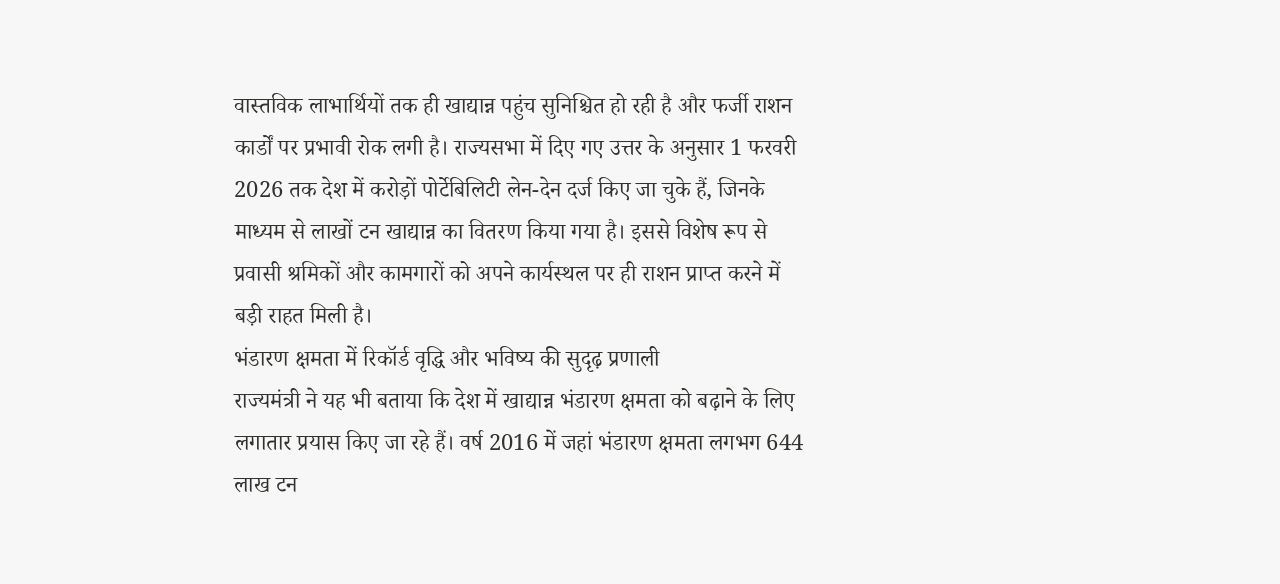वास्तविक लाभार्थियों तक ही खाद्यान्न पहुंच सुनिश्चित हो रही है और फर्जी राशन कार्डों पर प्रभावी रोक लगी है। राज्यसभा में दिए गए उत्तर के अनुसार 1 फरवरी 2026 तक देश में करोड़ों पोर्टेबिलिटी लेन-देन दर्ज किए जा चुके हैं, जिनके माध्यम से लाखों टन खाद्यान्न का वितरण किया गया है। इससे विशेष रूप से प्रवासी श्रमिकों और कामगारों को अपने कार्यस्थल पर ही राशन प्राप्त करने में बड़ी राहत मिली है।
भंडारण क्षमता में रिकॉर्ड वृद्धि और भविष्य की सुदृढ़ प्रणाली
राज्यमंत्री ने यह भी बताया कि देश में खाद्यान्न भंडारण क्षमता को बढ़ाने के लिए लगातार प्रयास किए जा रहे हैं। वर्ष 2016 में जहां भंडारण क्षमता लगभग 644 लाख टन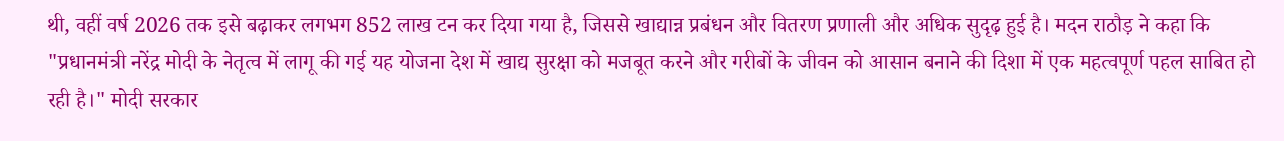थी, वहीं वर्ष 2026 तक इसे बढ़ाकर लगभग 852 लाख टन कर दिया गया है, जिससे खाद्यान्न प्रबंधन और वितरण प्रणाली और अधिक सुदृढ़ हुई है। मदन राठौड़ ने कहा कि "प्रधानमंत्री नरेंद्र मोदी के नेतृत्व में लागू की गई यह योजना देश में खाद्य सुरक्षा को मजबूत करने और गरीबों के जीवन को आसान बनाने की दिशा में एक महत्वपूर्ण पहल साबित हो रही है।" मोदी सरकार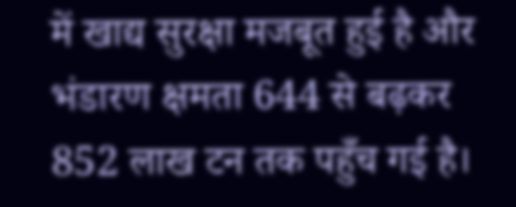में खाद्य सुरक्षा मजबूत हुई है और भंडारण क्षमता 644 से बढ़कर 852 लाख टन तक पहुँच गई है।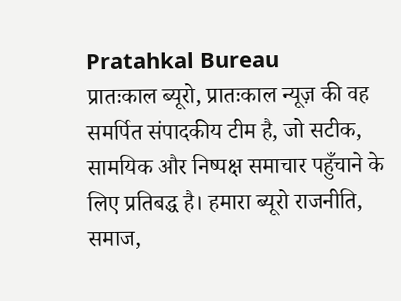Pratahkal Bureau
प्रातःकाल ब्यूरो, प्रातःकाल न्यूज़ की वह समर्पित संपादकीय टीम है, जो सटीक, सामयिक और निष्पक्ष समाचार पहुँचाने के लिए प्रतिबद्ध है। हमारा ब्यूरो राजनीति, समाज,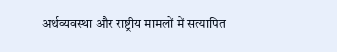अर्थव्यवस्था और राष्ट्रीय मामलों में सत्यापित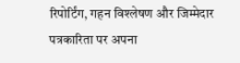रिपोर्टिंग, गहन विश्लेषण और जिम्मेदार पत्रकारिता पर अपना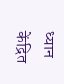ध्यान केंद्रित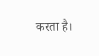करता है।